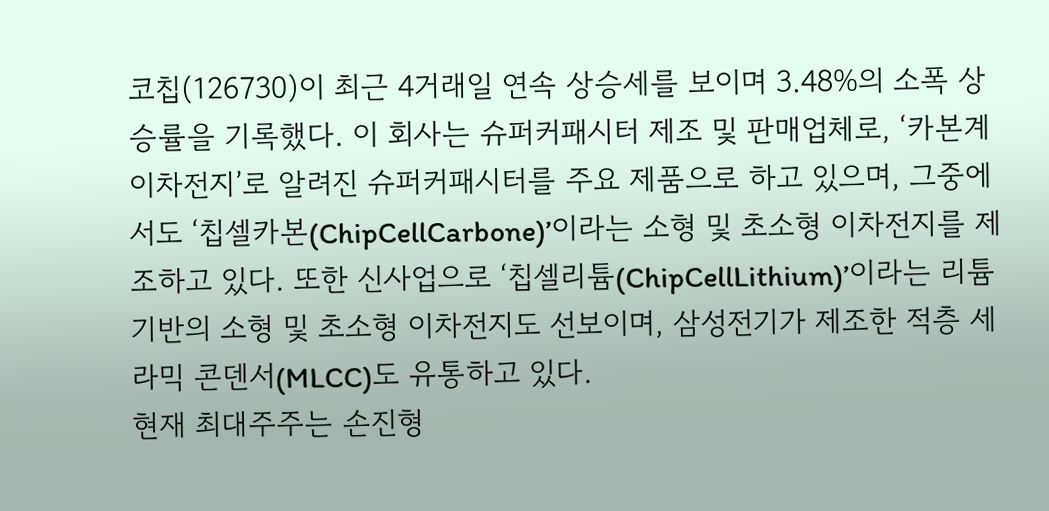코칩(126730)이 최근 4거래일 연속 상승세를 보이며 3.48%의 소폭 상승률을 기록했다. 이 회사는 슈퍼커패시터 제조 및 판매업체로, ‘카본계 이차전지’로 알려진 슈퍼커패시터를 주요 제품으로 하고 있으며, 그중에서도 ‘칩셀카본(ChipCellCarbone)’이라는 소형 및 초소형 이차전지를 제조하고 있다. 또한 신사업으로 ‘칩셀리튬(ChipCellLithium)’이라는 리튬 기반의 소형 및 초소형 이차전지도 선보이며, 삼성전기가 제조한 적층 세라믹 콘덴서(MLCC)도 유통하고 있다.
현재 최대주주는 손진형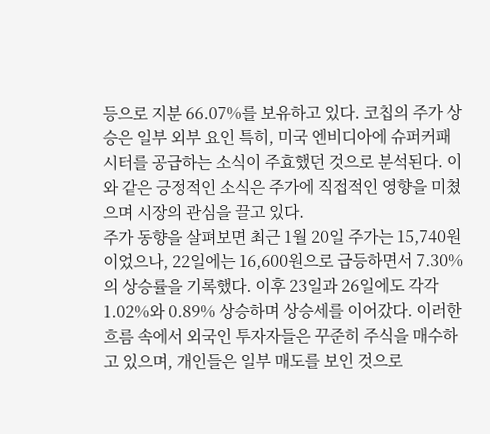등으로 지분 66.07%를 보유하고 있다. 코칩의 주가 상승은 일부 외부 요인 특히, 미국 엔비디아에 슈퍼커패시터를 공급하는 소식이 주효했던 것으로 분석된다. 이와 같은 긍정적인 소식은 주가에 직접적인 영향을 미쳤으며 시장의 관심을 끌고 있다.
주가 동향을 살펴보면 최근 1월 20일 주가는 15,740원이었으나, 22일에는 16,600원으로 급등하면서 7.30%의 상승률을 기록했다. 이후 23일과 26일에도 각각 1.02%와 0.89% 상승하며 상승세를 이어갔다. 이러한 흐름 속에서 외국인 투자자들은 꾸준히 주식을 매수하고 있으며, 개인들은 일부 매도를 보인 것으로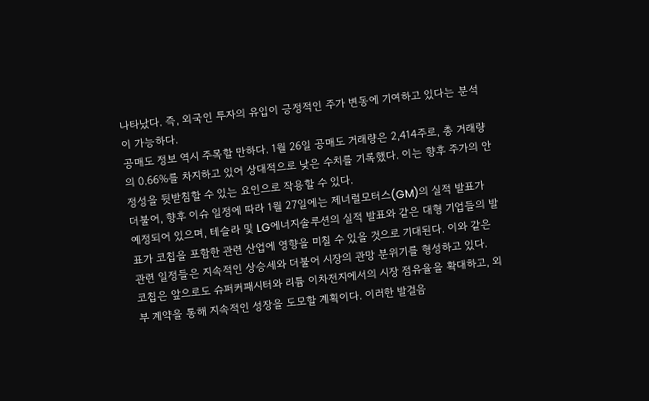나타났다. 즉, 외국인 투자의 유입이 긍정적인 주가 변동에 기여하고 있다는 분석이 가능하다.
공매도 정보 역시 주목할 만하다. 1월 26일 공매도 거래량은 2,414주로, 총 거래량의 0.66%를 차지하고 있어 상대적으로 낮은 수치를 기록했다. 이는 향후 주가의 안정성을 뒷받침할 수 있는 요인으로 작용할 수 있다.
더불어, 향후 이슈 일정에 따라 1월 27일에는 제너럴모터스(GM)의 실적 발표가 예정되어 있으며, 테슬라 및 LG에너지솔루션의 실적 발표와 같은 대형 기업들의 발표가 코칩을 포함한 관련 산업에 영향을 미칠 수 있을 것으로 기대된다. 이와 같은 관련 일정들은 지속적인 상승세와 더불어 시장의 관망 분위기를 형성하고 있다.
코칩은 앞으로도 슈퍼커패시터와 리튬 이차전지에서의 시장 점유율을 확대하고, 외부 계약을 통해 지속적인 성장을 도모할 계획이다. 이러한 발걸음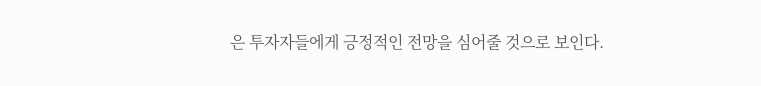은 투자자들에게 긍정적인 전망을 심어줄 것으로 보인다.